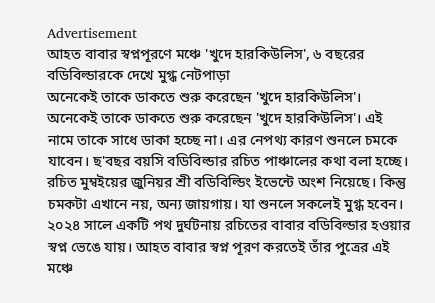Advertisement
আহত বাবার স্বপ্নপূরণে মঞ্চে 'খুদে হারকিউলিস', ৬ বছরের বডিবিল্ডারকে দেখে মুগ্ধ নেটপাড়া
অনেকেই তাকে ডাকতে শুরু করেছেন 'খুদে হারকিউলিস'।
অনেকেই তাকে ডাকতে শুরু করেছেন 'খুদে হারকিউলিস'। এই নামে তাকে সাধে ডাকা হচ্ছে না। এর নেপথ্য কারণ শুনলে চমকে যাবেন। ছ'বছর বয়সি বডিবিল্ডার রচিত পাঞ্চালের কথা বলা হচ্ছে।
রচিত মুম্বইয়ের জুনিয়র শ্রী বডিবিল্ডিং ইভেন্টে অংশ নিয়েছে। কিন্তু চমকটা এখানে নয়, অন্য জায়গায়। যা শুনলে সকলেই মুগ্ধ হবেন।
২০২৪ সালে একটি পথ দুর্ঘটনায় রচিতের বাবার বডিবিল্ডার হওয়ার স্বপ্ন ভেঙে যায়। আহত বাবার স্বপ্ন পূরণ করতেই তাঁর পুত্রের এই মঞ্চে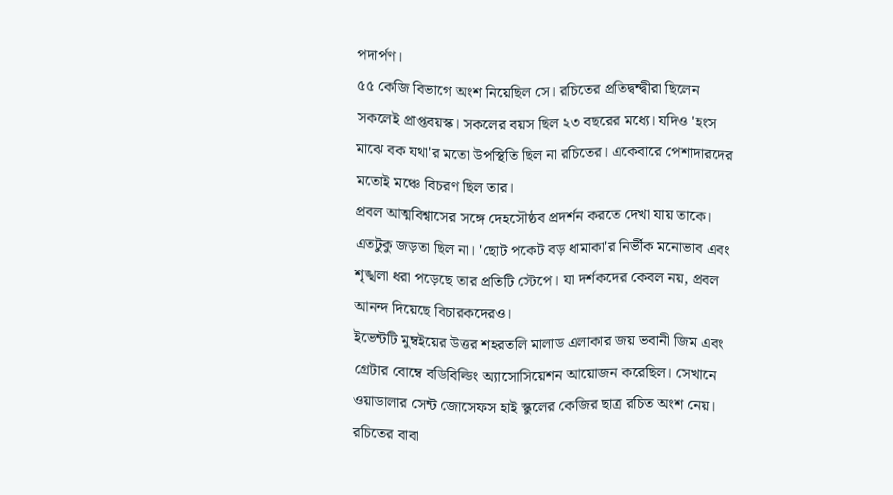পদার্পণ।
৫৫ কেজি বিভাগে অংশ নিয়েছিল সে। রচিতের প্রতিদ্বন্দ্বীরা ছিলেন সকলেই প্রাপ্তবয়স্ক। সকলের বয়স ছিল ২৩ বছরের মধ্যে। যদিও 'হংস মাঝে বক যথা'র মতো উপস্থিতি ছিল না রচিতের। একেবারে পেশাদারদের মতোই মঞ্চে বিচরণ ছিল তার।
প্রবল আত্মবিশ্বাসের সঙ্গে দেহসৌষ্ঠব প্রদর্শন করতে দেখা যায় তাকে। এতটুকু জড়তা ছিল না। 'ছোট পকেট বড় ধামাকা'র নির্ভীক মনোভাব এবং শৃঙ্খলা ধরা পড়েছে তার প্রতিটি স্টেপে। যা দর্শকদের কেবল নয়, প্রবল আনন্দ দিয়েছে বিচারকদেরও।
ইভেন্টটি মুম্বইয়ের উত্তর শহরতলি মালাড এলাকার জয় ভবানী জিম এবং গ্রেটার বোম্বে বডিবিল্ডিং অ্যাসোসিয়েশন আয়োজন করেছিল। সেখানে ওয়াডালার সেন্ট জোসেফস হাই স্কুলের কেজির ছাত্র রচিত অংশ নেয়।
রচিতের বাবা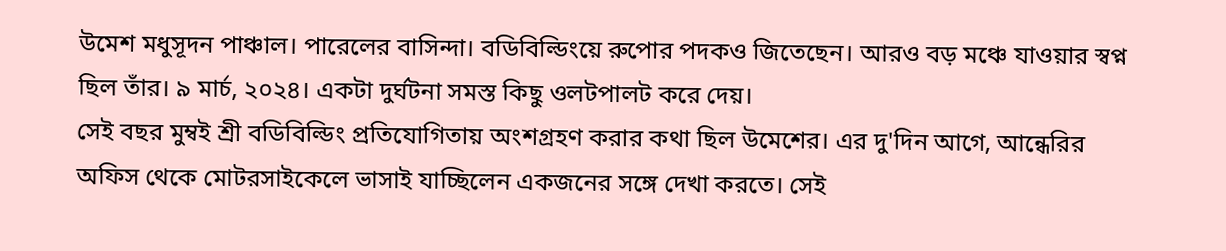উমেশ মধুসূদন পাঞ্চাল। পারেলের বাসিন্দা। বডিবিল্ডিংয়ে রুপোর পদকও জিতেছেন। আরও বড় মঞ্চে যাওয়ার স্বপ্ন ছিল তাঁর। ৯ মার্চ, ২০২৪। একটা দুর্ঘটনা সমস্ত কিছু ওলটপালট করে দেয়।
সেই বছর মুম্বই শ্রী বডিবিল্ডিং প্রতিযোগিতায় অংশগ্রহণ করার কথা ছিল উমেশের। এর দু'দিন আগে, আন্ধেরির অফিস থেকে মোটরসাইকেলে ভাসাই যাচ্ছিলেন একজনের সঙ্গে দেখা করতে। সেই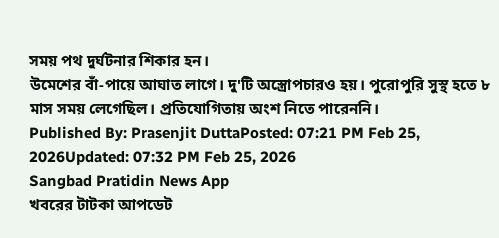সময় পথ দুর্ঘটনার শিকার হন।
উমেশের বাঁ-পায়ে আঘাত লাগে। দু'টি অস্ত্রোপচারও হয়। পুরোপুরি সুস্থ হতে ৮ মাস সময় লেগেছিল। প্রতিযোগিতায় অংশ নিতে পারেননি।
Published By: Prasenjit DuttaPosted: 07:21 PM Feb 25, 2026Updated: 07:32 PM Feb 25, 2026
Sangbad Pratidin News App
খবরের টাটকা আপডেট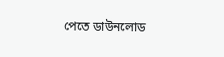পেতে ডাউনলোড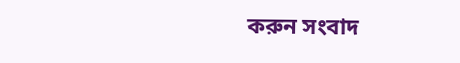করুন সংবাদ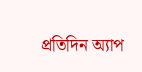প্রতিদিন অ্যাপ